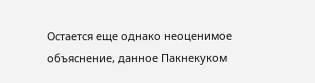Остается еще однако неоценимое объяснение, данное Пакнекуком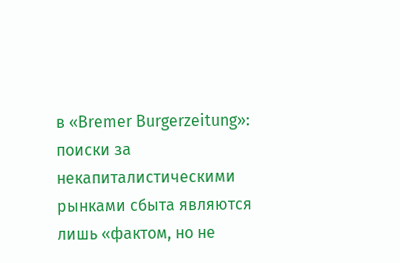в «Bremer Burgerzeitung»: поиски за некапиталистическими рынками сбыта являются лишь «фактом, но не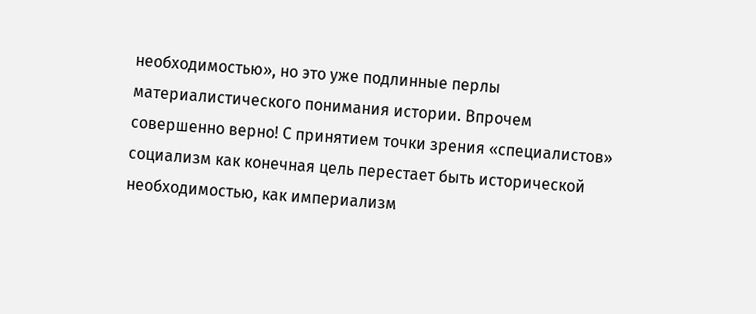необходимостью», но это уже подлинные перлы материалистического понимания истории. Впрочем совершенно верно! С принятием точки зрения «специалистов» социализм как конечная цель перестает быть исторической необходимостью, как империализм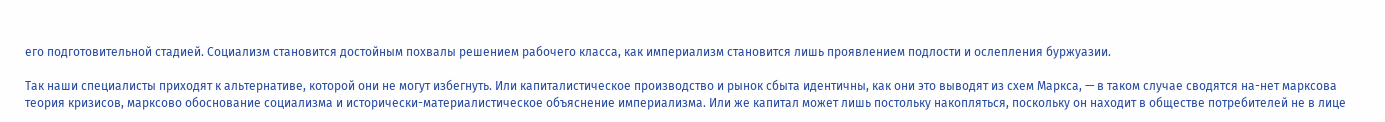его подготовительной стадией. Социализм становится достойным похвалы решением рабочего класса, как империализм становится лишь проявлением подлости и ослепления буржуазии.

Так наши специалисты приходят к альтернативе, которой они не могут избегнуть. Или капиталистическое производство и рынок сбыта идентичны, как они это выводят из схем Маркса, — в таком случае сводятся на-нет марксова теория кризисов, марксово обоснование социализма и исторически-материалистическое объяснение империализма. Или же капитал может лишь постольку накопляться, поскольку он находит в обществе потребителей не в лице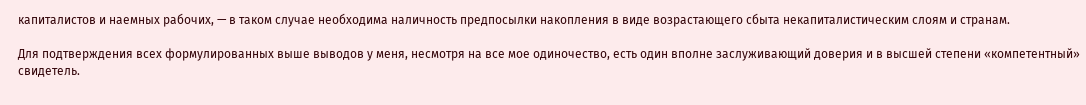капиталистов и наемных рабочих, — в таком случае необходима наличность предпосылки накопления в виде возрастающего сбыта некапиталистическим слоям и странам.

Для подтверждения всех формулированных выше выводов у меня, несмотря на все мое одиночество, есть один вполне заслуживающий доверия и в высшей степени «компетентный» свидетель.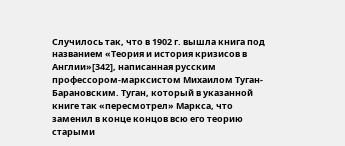Случилось так, что в 1902 г. вышла книга под названием «Теория и история кризисов в Англии»[342], написанная русским профессором-марксистом Михаилом Туган-Барановским. Туган, который в указанной книге так «пересмотрел» Маркса, что заменил в конце концов всю его теорию старыми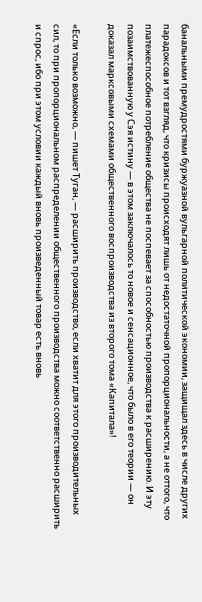банальными премудростями буржуазной вульгарной политической экономии, защищал здесь в числе других парадоксов и тот взгляд, что кризисы происходят лишь от недостаточной пропорциональности, а не оттого, что платежеспособное потребление общества не поспевает за способностью производства к расширению. И эту позаимствованную у Сэя истину — в этом заключалось то новое и сенсационное, что было в его теории — он доказал марксовыми схемами общественного воспроизводства из второго тома «Капитала»!

«Если только возможно, — пишет Туган, — расширить производство, если хватит для этого производительных сил, то при пропорциональном распределении общественного производства можно соответственно расширить и спрос, ибо при этом условии каждый вновь произведенный товар есть вновь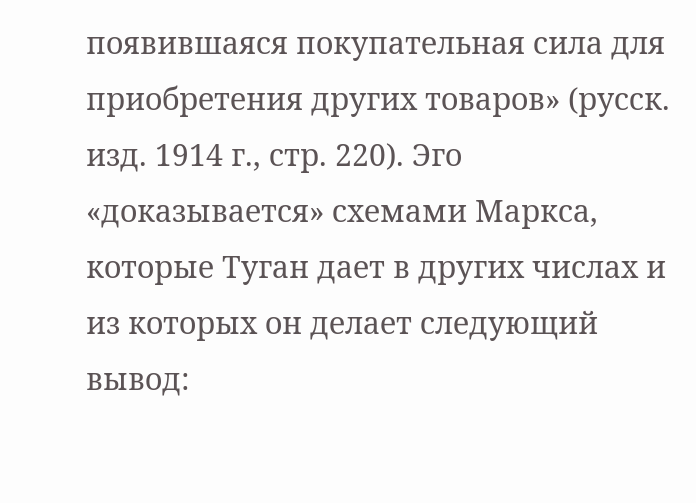появившаяся покупательная сила для приобретения других товаров» (русск. изд. 1914 г., стр. 220). Эго «доказывается» схемами Маркса, которые Туган дает в других числах и из которых он делает следующий вывод: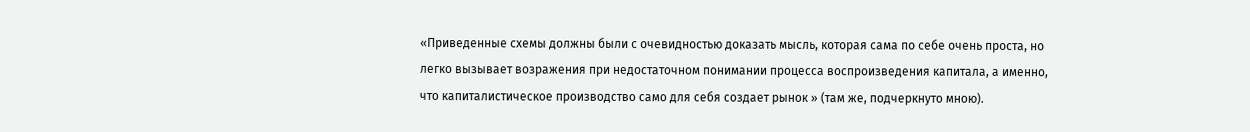«Приведенные схемы должны были с очевидностью доказать мысль, которая сама по себе очень проста, но легко вызывает возражения при недостаточном понимании процесса воспроизведения капитала, а именно, что капиталистическое производство само для себя создает рынок » (там же, подчеркнуто мною).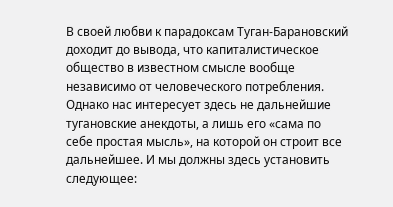В своей любви к парадоксам Туган-Барановский доходит до вывода, что капиталистическое общество в известном смысле вообще независимо от человеческого потребления. Однако нас интересует здесь не дальнейшие тугановские анекдоты, а лишь его «сама по себе простая мысль», на которой он строит все дальнейшее. И мы должны здесь установить следующее: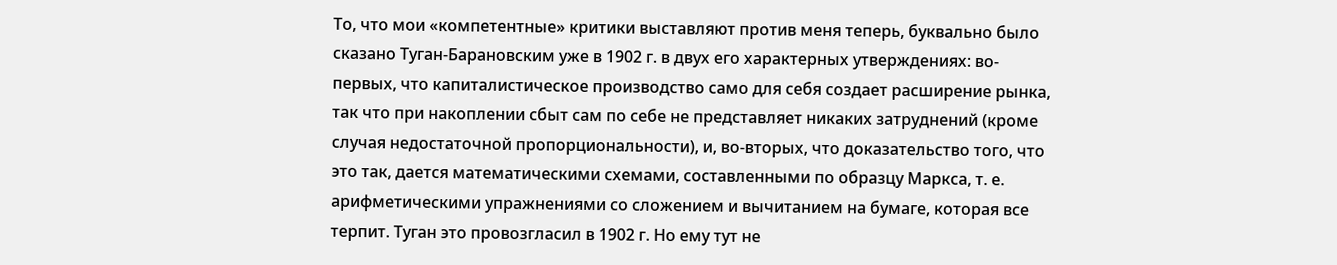То, что мои «компетентные» критики выставляют против меня теперь, буквально было сказано Туган-Барановским уже в 1902 г. в двух его характерных утверждениях: во-первых, что капиталистическое производство само для себя создает расширение рынка, так что при накоплении сбыт сам по себе не представляет никаких затруднений (кроме случая недостаточной пропорциональности), и, во-вторых, что доказательство того, что это так, дается математическими схемами, составленными по образцу Маркса, т. е. арифметическими упражнениями со сложением и вычитанием на бумаге, которая все терпит. Туган это провозгласил в 1902 г. Но ему тут не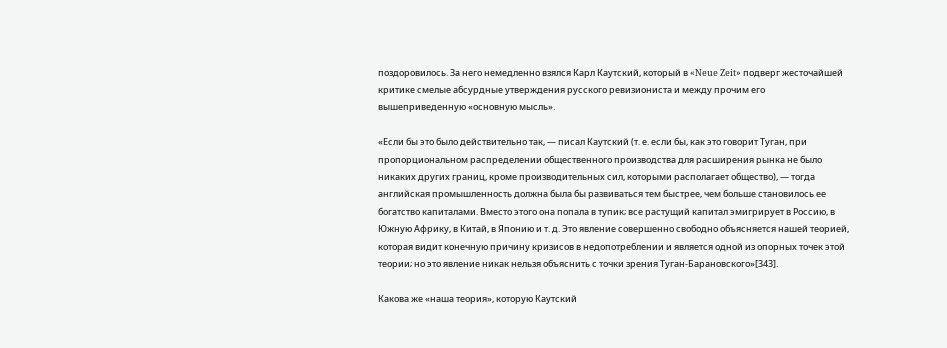поздоровилось. За него немедленно взялся Карл Каутский, который в «Neue Zeit» подверг жесточайшей критике смелые абсурдные утверждения русского ревизиониста и между прочим его вышеприведенную «основную мысль».

«Если бы это было действительно так, — писал Каутский (т. е. если бы, как это говорит Туган, при пропорциональном распределении общественного производства для расширения рынка не было никаких других границ, кроме производительных сил, которыми располагает общество), — тогда английская промышленность должна была бы развиваться тем быстрее, чем больше становилось ее богатство капиталами. Вместо этого она попала в тупик; все растущий капитал эмигрирует в Россию, в Южную Африку, в Китай, в Японию и т. д. Это явление совершенно свободно объясняется нашей теорией, которая видит конечную причину кризисов в недопотреблении и является одной из опорных точек этой теории; но это явление никак нельзя объяснить с точки зрения Туган-Барановского»[343].

Какова же «наша теория», которую Каутский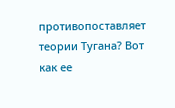противопоставляет теории Тугана? Вот как ее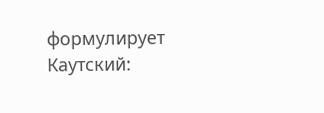формулирует Каутский: